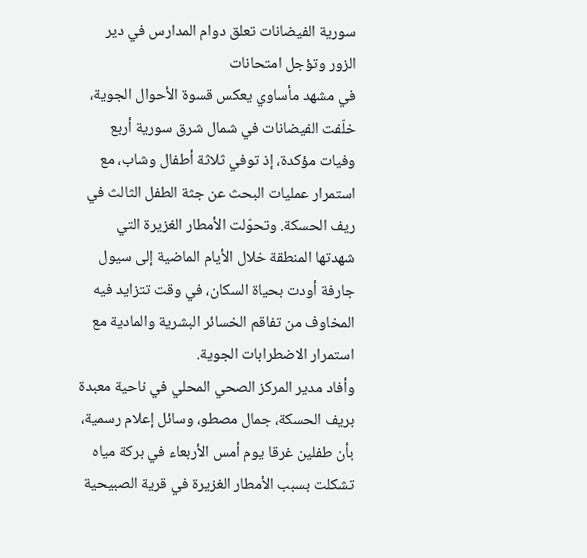سورية الفيضانات تعلق دوام المدارس في دير الزور وتؤجل امتحانات
في مشهد مأساوي يعكس قسوة الأحوال الجوية، خلّفت الفيضانات في شمال شرق سورية أربع وفيات مؤكدة، إذ توفي ثلاثة أطفال وشاب، مع استمرار عمليات البحث عن جثة الطفل الثالث في ريف الحسكة. وتحوّلت الأمطار الغزيرة التي شهدتها المنطقة خلال الأيام الماضية إلى سيول جارفة أودت بحياة السكان، في وقت تتزايد فيه المخاوف من تفاقم الخسائر البشرية والمادية مع استمرار الاضطرابات الجوية.
وأفاد مدير المركز الصحي المحلي في ناحية معبدة بريف الحسكة، جمال مصطو، وسائل إعلام رسمية، بأن طفلين غرقا يوم أمس الأربعاء في بركة مياه تشكلت بسبب الأمطار الغزيرة في قرية الصبيحية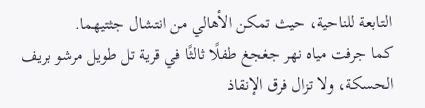التابعة للناحية، حيث تمكن الأهالي من انتشال جثتيهما.
كما جرفت مياه نهر جغجغ طفلًا ثالثًا في قرية تل طويل مرشو بريف الحسكة، ولا تزال فرق الإنقاذ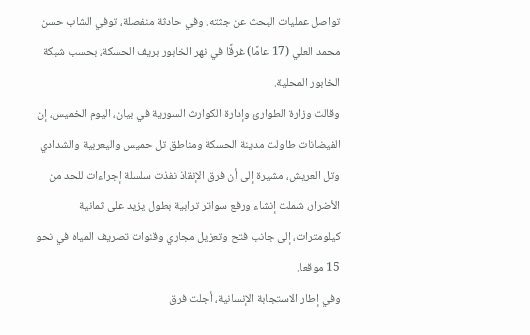تواصل عمليات البحث عن جثته. وفي حادثة منفصلة، توفي الشاب حسن محمد العلي (17 عامًا) غرقًا في نهر الخابور بريف الحسكة، بحسب شبكة الخابور المحلية.
وقالت وزارة الطوارئ وإدارة الكوارث السورية في بيان، اليوم الخميس، إن الفيضانات طاولت مدينة الحسكة ومناطق تل حميس واليعربية والشدادي وتل العريش، مشيرة إلى أن فرق الإنقاذ نفذت سلسلة إجراءات للحد من الأضرار، شملت إنشاء ورفع سواتر ترابية بطول يزيد على ثمانية كيلومترات، إلى جانب فتح وتعزيل مجاري وقنوات تصريف المياه في نحو 15 موقعا.
وفي إطار الاستجابة الإنسانية، أجلت فرق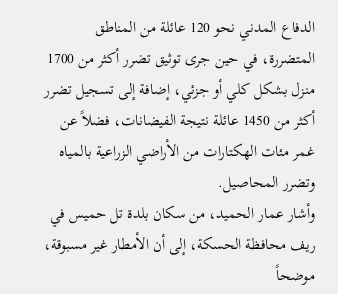الدفاع المدني نحو 120 عائلة من المناطق المتضررة، في حين جرى توثيق تضرر أكثر من 1700 منزل بشكل كلي أو جزئي، إضافة إلى تسجيل تضرر أكثر من 1450 عائلة نتيجة الفيضانات، فضلاً عن غمر مئات الهكتارات من الأراضي الزراعية بالمياه وتضرر المحاصيل.
وأشار عمار الحميد، من سكان بلدة تل حميس في ريف محافظة الحسكة، إلى أن الأمطار غير مسبوقة، موضحاً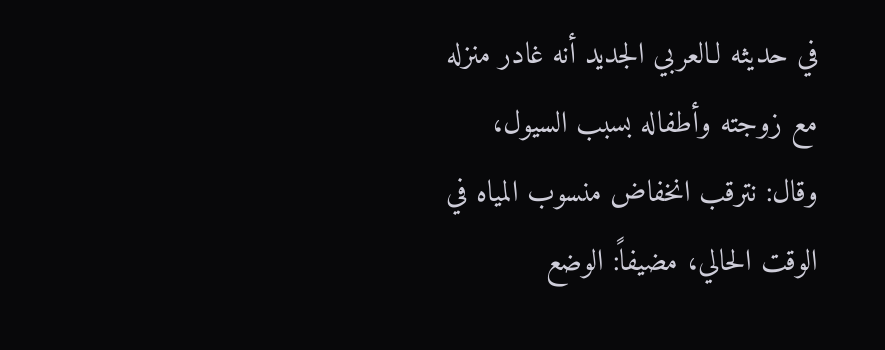في حديثه لـالعربي الجديد أنه غادر منزله مع زوجته وأطفاله بسبب السيول، وقال: نترقب انخفاض منسوب المياه في الوقت الحالي، مضيفاً: الوضع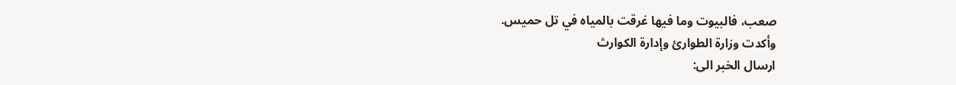صعب، فالبيوت وما فيها غرقت بالمياه في تل حميس.
وأكدت وزارة الطوارئ وإدارة الكوارث
ارسال الخبر الى: